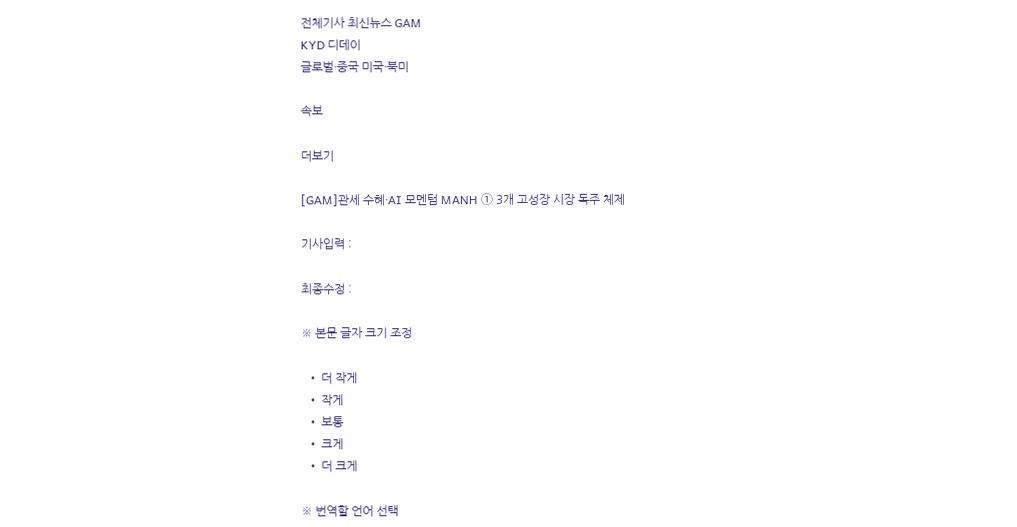전체기사 최신뉴스 GAM
KYD 디데이
글로벌·중국 미국·북미

속보

더보기

[GAM]관세 수혜·AI 모멘텀 MANH ① 3개 고성장 시장 독주 체제

기사입력 :

최종수정 :

※ 본문 글자 크기 조정

  • 더 작게
  • 작게
  • 보통
  • 크게
  • 더 크게

※ 번역할 언어 선택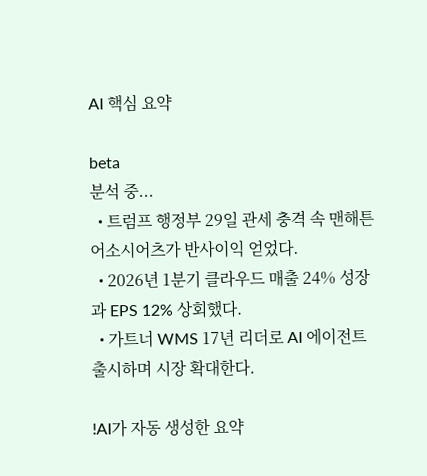AI 핵심 요약

beta
분석 중...
  • 트럼프 행정부 29일 관세 충격 속 맨해튼 어소시어츠가 반사이익 얻었다.
  • 2026년 1분기 클라우드 매출 24% 성장과 EPS 12% 상회했다.
  • 가트너 WMS 17년 리더로 AI 에이전트 출시하며 시장 확대한다.

!AI가 자동 생성한 요약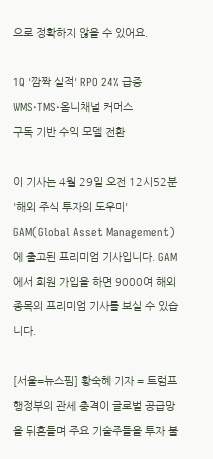으로 정확하지 않을 수 있어요.

1Q '깜짝 실적' RPO 24% 급증
WMS·TMS·옴니채널 커머스
구독 기반 수익 모델 전환

이 기사는 4월 29일 오전 12시52분 '해외 주식 투자의 도우미' GAM(Global Asset Management)에 출고된 프리미엄 기사입니다. GAM에서 회원 가입을 하면 9000여 해외 종목의 프리미엄 기사를 보실 수 있습니다.

[서울=뉴스핌] 황숙혜 기자 = 트럼프 행정부의 관세 충격이 글로벌 공급망을 뒤흔들며 주요 기술주들을 투자 불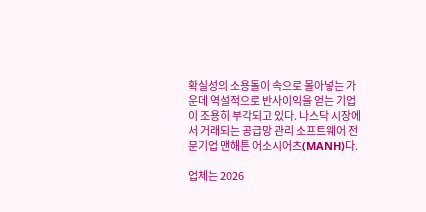확실성의 소용돌이 속으로 몰아넣는 가운데 역설적으로 반사이익을 얻는 기업이 조용히 부각되고 있다. 나스닥 시장에서 거래되는 공급망 관리 소프트웨어 전문기업 맨해튼 어소시어츠(MANH)다.

업체는 2026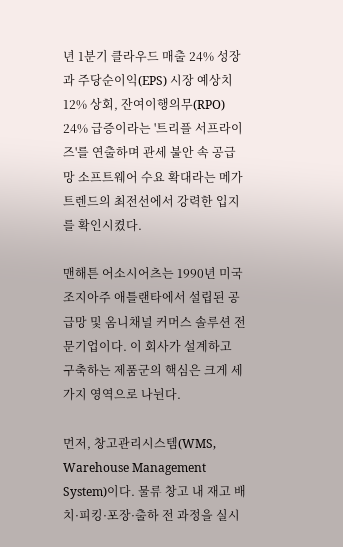년 1분기 클라우드 매출 24% 성장과 주당순이익(EPS) 시장 예상치 12% 상회, 잔여이행의무(RPO) 24% 급증이라는 '트리플 서프라이즈'를 연출하며 관세 불안 속 공급망 소프트웨어 수요 확대라는 메가트렌드의 최전선에서 강력한 입지를 확인시켰다.

맨해튼 어소시어츠는 1990년 미국 조지아주 애틀랜타에서 설립된 공급망 및 옴니채널 커머스 솔루션 전문기업이다. 이 회사가 설계하고 구축하는 제품군의 핵심은 크게 세 가지 영역으로 나뉜다.

먼저, 창고관리시스템(WMS, Warehouse Management System)이다. 물류 창고 내 재고 배치·피킹·포장·출하 전 과정을 실시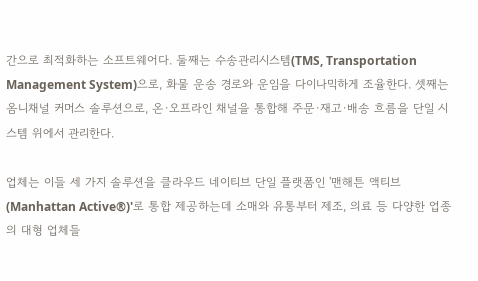간으로 최적화하는 소프트웨어다. 둘째는 수송관리시스템(TMS, Transportation Management System)으로, 화물 운송 경로와 운임을 다이나믹하게 조율한다. 셋째는 옴니채널 커머스 솔루션으로, 온·오프라인 채널을 통합해 주문·재고·배송 흐름을 단일 시스템 위에서 관리한다.

업체는 이들 세 가지 솔루션을 클라우드 네이티브 단일 플랫폼인 '맨해튼 액티브(Manhattan Active®)'로 통합 제공하는데 소매와 유통부터 제조, 의료 등 다양한 업종의 대형 업체들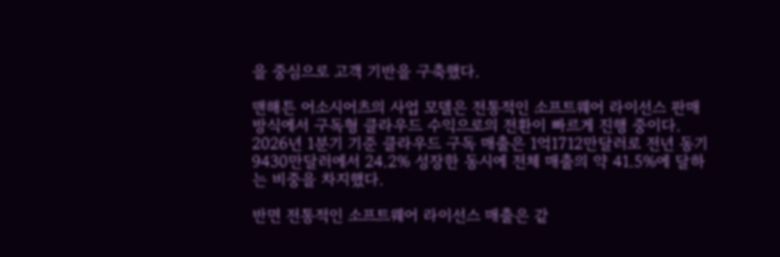을 중심으로 고객 기반을 구축했다.

맨해튼 어소시어츠의 사업 모델은 전통적인 소프트웨어 라이선스 판매 방식에서 구독형 클라우드 수익으로의 전환이 빠르게 진행 중이다. 2026년 1분기 기준 클라우드 구독 매출은 1억1712만달러로 전년 동기 9430만달러에서 24.2% 성장한 동시에 전체 매출의 약 41.5%에 달하는 비중을 차지했다.

반면 전통적인 소프트웨어 라이선스 매출은 같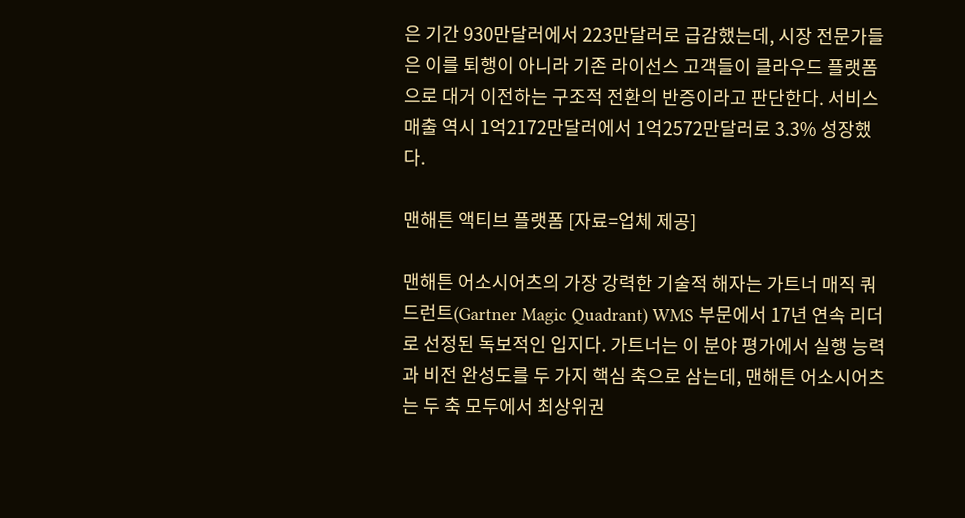은 기간 930만달러에서 223만달러로 급감했는데, 시장 전문가들은 이를 퇴행이 아니라 기존 라이선스 고객들이 클라우드 플랫폼으로 대거 이전하는 구조적 전환의 반증이라고 판단한다. 서비스 매출 역시 1억2172만달러에서 1억2572만달러로 3.3% 성장했다.

맨해튼 액티브 플랫폼 [자료=업체 제공]

맨해튼 어소시어츠의 가장 강력한 기술적 해자는 가트너 매직 쿼드런트(Gartner Magic Quadrant) WMS 부문에서 17년 연속 리더로 선정된 독보적인 입지다. 가트너는 이 분야 평가에서 실행 능력과 비전 완성도를 두 가지 핵심 축으로 삼는데, 맨해튼 어소시어츠는 두 축 모두에서 최상위권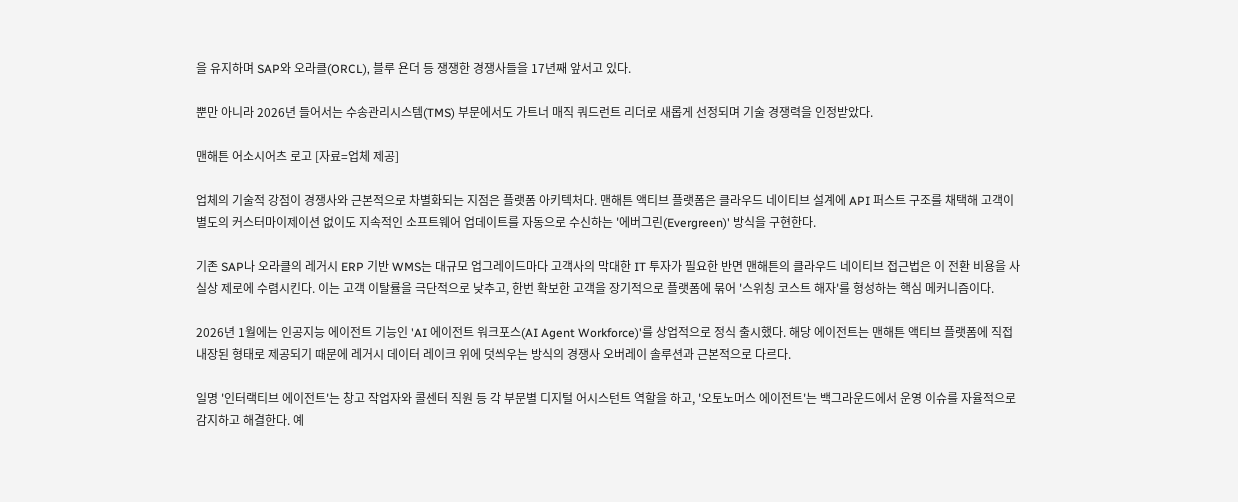을 유지하며 SAP와 오라클(ORCL), 블루 욘더 등 쟁쟁한 경쟁사들을 17년째 앞서고 있다.

뿐만 아니라 2026년 들어서는 수송관리시스템(TMS) 부문에서도 가트너 매직 쿼드런트 리더로 새롭게 선정되며 기술 경쟁력을 인정받았다.

맨해튼 어소시어츠 로고 [자료=업체 제공]

업체의 기술적 강점이 경쟁사와 근본적으로 차별화되는 지점은 플랫폼 아키텍처다. 맨해튼 액티브 플랫폼은 클라우드 네이티브 설계에 API 퍼스트 구조를 채택해 고객이 별도의 커스터마이제이션 없이도 지속적인 소프트웨어 업데이트를 자동으로 수신하는 '에버그린(Evergreen)' 방식을 구현한다.

기존 SAP나 오라클의 레거시 ERP 기반 WMS는 대규모 업그레이드마다 고객사의 막대한 IT 투자가 필요한 반면 맨해튼의 클라우드 네이티브 접근법은 이 전환 비용을 사실상 제로에 수렴시킨다. 이는 고객 이탈률을 극단적으로 낮추고, 한번 확보한 고객을 장기적으로 플랫폼에 묶어 '스위칭 코스트 해자'를 형성하는 핵심 메커니즘이다.

2026년 1월에는 인공지능 에이전트 기능인 'AI 에이전트 워크포스(AI Agent Workforce)'를 상업적으로 정식 출시했다. 해당 에이전트는 맨해튼 액티브 플랫폼에 직접 내장된 형태로 제공되기 때문에 레거시 데이터 레이크 위에 덧씌우는 방식의 경쟁사 오버레이 솔루션과 근본적으로 다르다.

일명 '인터랙티브 에이전트'는 창고 작업자와 콜센터 직원 등 각 부문별 디지털 어시스턴트 역할을 하고, '오토노머스 에이전트'는 백그라운드에서 운영 이슈를 자율적으로 감지하고 해결한다. 예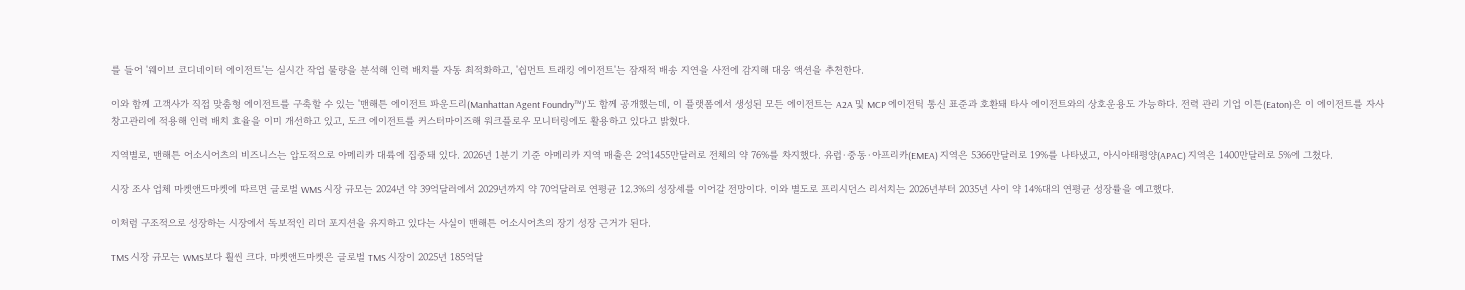를 들어 '웨이브 코디네이터 에이전트'는 실시간 작업 물량을 분석해 인력 배치를 자동 최적화하고, '쉽먼트 트래킹 에이전트'는 잠재적 배송 지연을 사전에 감지해 대응 액션을 추천한다.

이와 함께 고객사가 직접 맞춤형 에이전트를 구축할 수 있는 '맨해튼 에이전트 파운드리(Manhattan Agent Foundry™)'도 함께 공개했는데, 이 플랫폼에서 생성된 모든 에이전트는 A2A 및 MCP 에이전틱 통신 표준과 호환돼 타사 에이전트와의 상호운용도 가능하다. 전력 관리 기업 이튼(Eaton)은 이 에이전트를 자사 창고관리에 적용해 인력 배치 효율을 이미 개선하고 있고, 도크 에이전트를 커스터마이즈해 워크플로우 모니터링에도 활용하고 있다고 밝혔다.

지역별로, 맨해튼 어소시어츠의 비즈니스는 압도적으로 아메리카 대륙에 집중돼 있다. 2026년 1분기 기준 아메리카 지역 매출은 2억1455만달러로 전체의 약 76%를 차지했다. 유럽·중동·아프리카(EMEA) 지역은 5366만달러로 19%를 나타냈고, 아시아태평양(APAC) 지역은 1400만달러로 5%에 그쳤다.

시장 조사 업체 마켓앤드마켓에 따르면 글로벌 WMS 시장 규모는 2024년 약 39억달러에서 2029년까지 약 70억달러로 연평균 12.3%의 성장세를 이어갈 전망이다. 이와 별도로 프리시던스 리서치는 2026년부터 2035년 사이 약 14%대의 연평균 성장률을 예고했다.

이처럼 구조적으로 성장하는 시장에서 독보적인 리더 포지션을 유지하고 있다는 사실이 맨해튼 어소시어츠의 장기 성장 근거가 된다.

TMS 시장 규모는 WMS보다 훨씬 크다. 마켓앤드마켓은 글로벌 TMS 시장이 2025년 185억달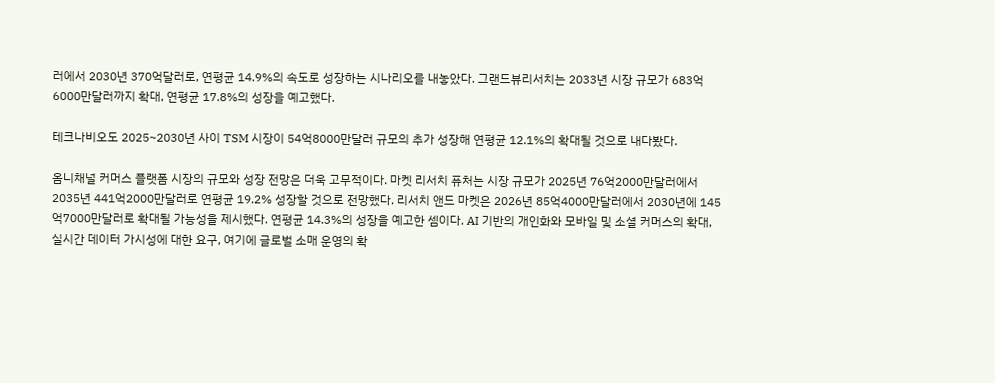러에서 2030년 370억달러로, 연평균 14.9%의 속도로 성장하는 시나리오를 내놓았다. 그랜드뷰리서치는 2033년 시장 규모가 683억6000만달러까지 확대, 연평균 17.8%의 성장을 예고했다.

테크나비오도 2025~2030년 사이 TSM 시장이 54억8000만달러 규모의 추가 성장해 연평균 12.1%의 확대될 것으로 내다봤다.

옴니채널 커머스 플랫폼 시장의 규모와 성장 전망은 더욱 고무적이다. 마켓 리서치 퓨처는 시장 규모가 2025년 76억2000만달러에서 2035년 441억2000만달러로 연평균 19.2% 성장할 것으로 전망했다. 리서치 앤드 마켓은 2026년 85억4000만달러에서 2030년에 145억7000만달러로 확대될 가능성을 제시했다. 연평균 14.3%의 성장을 예고한 셈이다. AI 기반의 개인화와 모바일 및 소셜 커머스의 확대, 실시간 데이터 가시성에 대한 요구, 여기에 글로벌 소매 운영의 확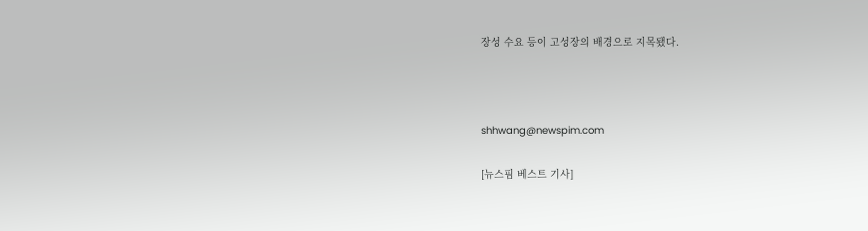장성 수요 등이 고성장의 배경으로 지목됐다.



shhwang@newspim.com

[뉴스핌 베스트 기사]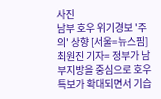사진
남부 호우 위기경보 '주의' 상향 [서울=뉴스핌] 최원진 기자= 정부가 남부지방을 중심으로 호우특보가 확대되면서 기습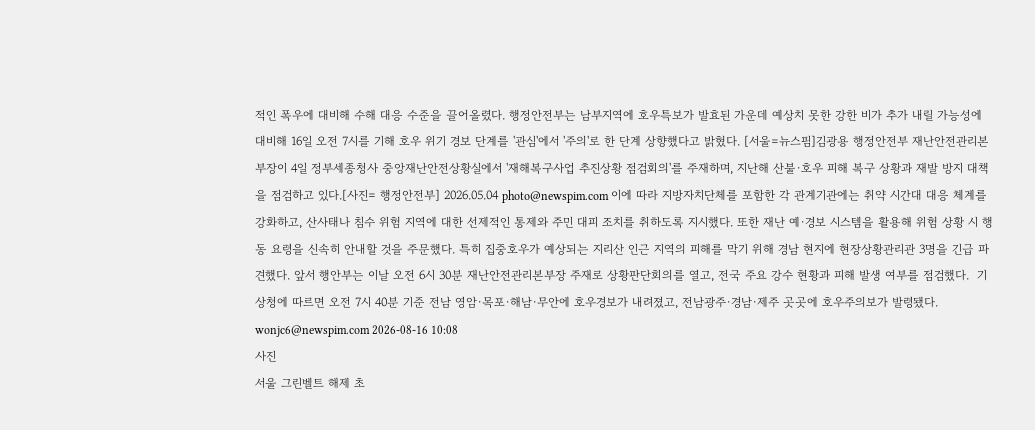적인 폭우에 대비해 수해 대응 수준을 끌어올렸다. 행정안전부는 남부지역에 호우특보가 발효된 가운데 예상치 못한 강한 비가 추가 내릴 가능성에 대비해 16일 오전 7시를 기해 호우 위기 경보 단계를 '관심'에서 '주의'로 한 단계 상향했다고 밝혔다. [서울=뉴스핌]김광용 행정안전부 재난안전관리본부장이 4일 정부세종청사 중앙재난안전상황실에서 '재해복구사업 추진상황 점검회의'를 주재하며, 지난해 산불·호우 피해 복구 상황과 재발 방지 대책을 점검하고 있다.[사진= 행정안전부] 2026.05.04 photo@newspim.com 이에 따라 지방자치단체를 포함한 각 관계기관에는 취약 시간대 대응 체계를 강화하고, 산사태나 침수 위험 지역에 대한 선제적인 통제와 주민 대피 조치를 취하도록 지시했다. 또한 재난 예·경보 시스템을 활용해 위험 상황 시 행동 요령을 신속히 안내할 것을 주문했다. 특히 집중호우가 예상되는 지리산 인근 지역의 피해를 막기 위해 경남 현지에 현장상황관리관 3명을 긴급 파견했다. 앞서 행안부는 이날 오전 6시 30분 재난안전관리본부장 주재로 상황판단회의를 열고, 전국 주요 강수 현황과 피해 발생 여부를 점검했다.  기상청에 따르면 오전 7시 40분 기준 전남 영암·목포·해남·무안에 호우경보가 내려졌고, 전남광주·경남·제주 곳곳에 호우주의보가 발령됐다. wonjc6@newspim.com 2026-08-16 10:08
사진
서울 그린벨트 해제 초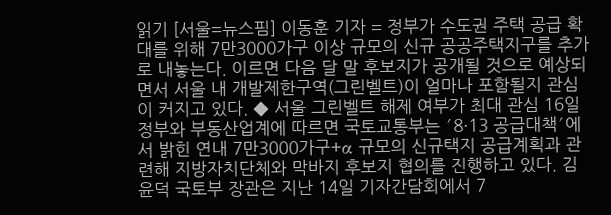읽기 [서울=뉴스핌] 이동훈 기자 = 정부가 수도권 주택 공급 확대를 위해 7만3000가구 이상 규모의 신규 공공주택지구를 추가로 내놓는다. 이르면 다음 달 말 후보지가 공개될 것으로 예상되면서 서울 내 개발제한구역(그린벨트)이 얼마나 포함될지 관심이 커지고 있다. ◆ 서울 그린벨트 해제 여부가 최대 관심 16일 정부와 부동산업계에 따르면 국토교통부는 ′8·13 공급대책′에서 밝힌 연내 7만3000가구+α 규모의 신규택지 공급계획과 관련해 지방자치단체와 막바지 후보지 협의를 진행하고 있다. 김윤덕 국토부 장관은 지난 14일 기자간담회에서 7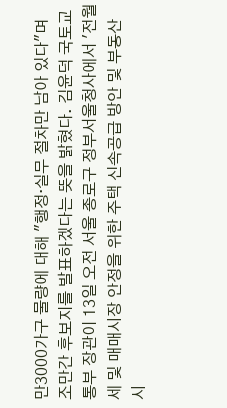만3000가구 물량에 대해 "행정·실무 절차만 남아 있다"며 조만간 후보지를 발표하겠다는 뜻을 밝혔다. 김윤덕 국토교통부 장관이 13일 오전 서울 종로구 정부서울청사에서 '전월세 및 매매시장 안정을 위한 주택 신속공급 방안 및 부동산 시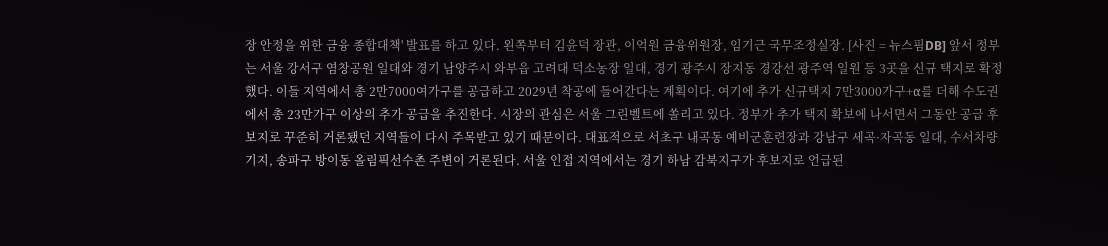장 안정을 위한 금융 종합대책' 발표를 하고 있다. 왼쪽부터 김윤덕 장관, 이억원 금융위원장, 임기근 국무조정실장. [사진 = 뉴스핌DB] 앞서 정부는 서울 강서구 염창공원 일대와 경기 남양주시 와부읍 고려대 덕소농장 일대, 경기 광주시 장지동 경강선 광주역 일원 등 3곳을 신규 택지로 확정했다. 이들 지역에서 총 2만7000여가구를 공급하고 2029년 착공에 들어간다는 계획이다. 여기에 추가 신규택지 7만3000가구+α를 더해 수도권에서 총 23만가구 이상의 추가 공급을 추진한다. 시장의 관심은 서울 그린벨트에 쏠리고 있다. 정부가 추가 택지 확보에 나서면서 그동안 공급 후보지로 꾸준히 거론됐던 지역들이 다시 주목받고 있기 때문이다. 대표적으로 서초구 내곡동 예비군훈련장과 강남구 세곡·자곡동 일대, 수서차량기지, 송파구 방이동 올림픽선수촌 주변이 거론된다. 서울 인접 지역에서는 경기 하남 감북지구가 후보지로 언급된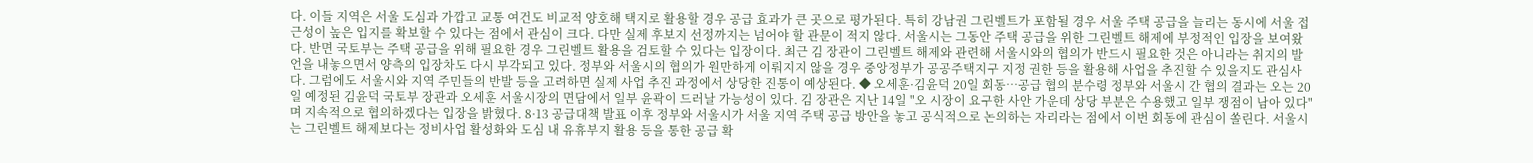다. 이들 지역은 서울 도심과 가깝고 교통 여건도 비교적 양호해 택지로 활용할 경우 공급 효과가 큰 곳으로 평가된다. 특히 강남권 그린벨트가 포함될 경우 서울 주택 공급을 늘리는 동시에 서울 접근성이 높은 입지를 확보할 수 있다는 점에서 관심이 크다. 다만 실제 후보지 선정까지는 넘어야 할 관문이 적지 않다. 서울시는 그동안 주택 공급을 위한 그린벨트 해제에 부정적인 입장을 보여왔다. 반면 국토부는 주택 공급을 위해 필요한 경우 그린벨트 활용을 검토할 수 있다는 입장이다. 최근 김 장관이 그린벨트 해제와 관련해 서울시와의 협의가 반드시 필요한 것은 아니라는 취지의 발언을 내놓으면서 양측의 입장차도 다시 부각되고 있다. 정부와 서울시의 협의가 원만하게 이뤄지지 않을 경우 중앙정부가 공공주택지구 지정 권한 등을 활용해 사업을 추진할 수 있을지도 관심사다. 그럼에도 서울시와 지역 주민들의 반발 등을 고려하면 실제 사업 추진 과정에서 상당한 진통이 예상된다. ◆ 오세훈·김윤덕 20일 회동…공급 협의 분수령 정부와 서울시 간 협의 결과는 오는 20일 예정된 김윤덕 국토부 장관과 오세훈 서울시장의 면담에서 일부 윤곽이 드러날 가능성이 있다. 김 장관은 지난 14일 "오 시장이 요구한 사안 가운데 상당 부분은 수용했고 일부 쟁점이 남아 있다"며 지속적으로 협의하겠다는 입장을 밝혔다. 8·13 공급대책 발표 이후 정부와 서울시가 서울 지역 주택 공급 방안을 놓고 공식적으로 논의하는 자리라는 점에서 이번 회동에 관심이 쏠린다. 서울시는 그린벨트 해제보다는 정비사업 활성화와 도심 내 유휴부지 활용 등을 통한 공급 확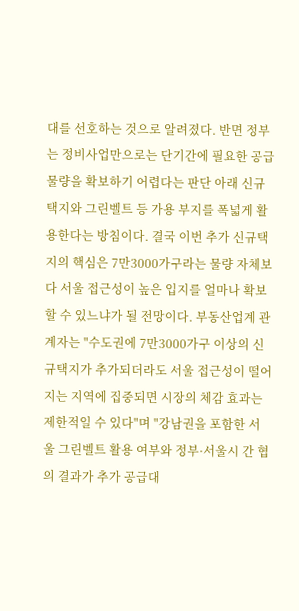대를 선호하는 것으로 알려졌다. 반면 정부는 정비사업만으로는 단기간에 필요한 공급 물량을 확보하기 어렵다는 판단 아래 신규택지와 그린벨트 등 가용 부지를 폭넓게 활용한다는 방침이다. 결국 이번 추가 신규택지의 핵심은 7만3000가구라는 물량 자체보다 서울 접근성이 높은 입지를 얼마나 확보할 수 있느냐가 될 전망이다. 부동산업계 관계자는 "수도권에 7만3000가구 이상의 신규택지가 추가되더라도 서울 접근성이 떨어지는 지역에 집중되면 시장의 체감 효과는 제한적일 수 있다"며 "강남권을 포함한 서울 그린벨트 활용 여부와 정부·서울시 간 협의 결과가 추가 공급대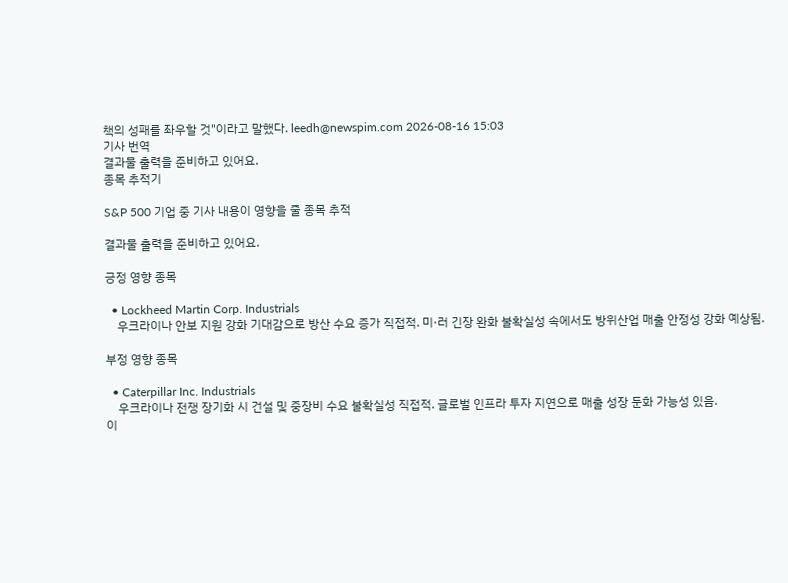책의 성패를 좌우할 것"이라고 말했다. leedh@newspim.com 2026-08-16 15:03
기사 번역
결과물 출력을 준비하고 있어요.
종목 추적기

S&P 500 기업 중 기사 내용이 영향을 줄 종목 추적

결과물 출력을 준비하고 있어요.

긍정 영향 종목

  • Lockheed Martin Corp. Industrials
    우크라이나 안보 지원 강화 기대감으로 방산 수요 증가 직접적. 미·러 긴장 완화 불확실성 속에서도 방위산업 매출 안정성 강화 예상됨.

부정 영향 종목

  • Caterpillar Inc. Industrials
    우크라이나 전쟁 장기화 시 건설 및 중장비 수요 불확실성 직접적. 글로벌 인프라 투자 지연으로 매출 성장 둔화 가능성 있음.
이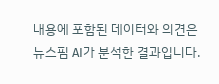내용에 포함된 데이터와 의견은 뉴스핌 AI가 분석한 결과입니다.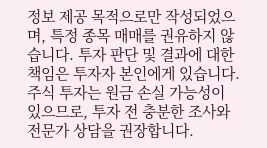정보 제공 목적으로만 작성되었으며, 특정 종목 매매를 권유하지 않습니다. 투자 판단 및 결과에 대한 책임은 투자자 본인에게 있습니다. 주식 투자는 원금 손실 가능성이 있으므로, 투자 전 충분한 조사와 전문가 상담을 권장합니다.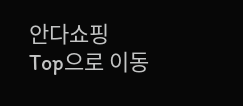안다쇼핑
Top으로 이동